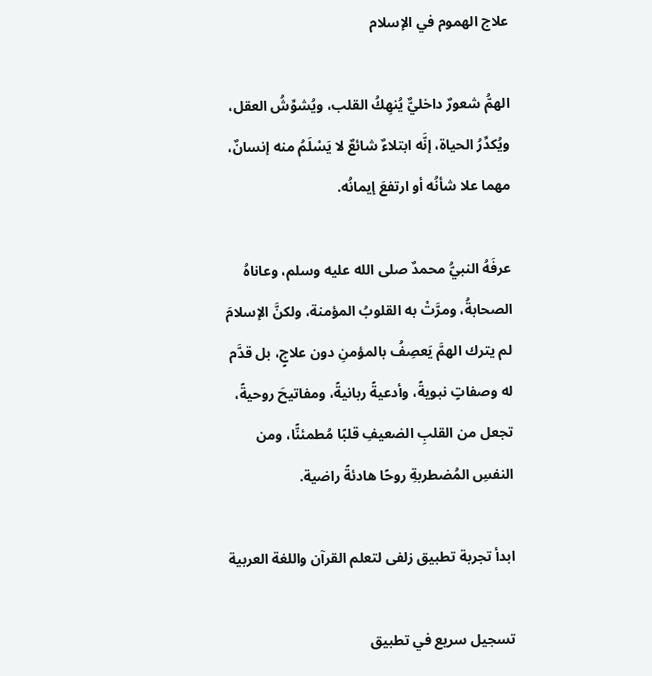علاج الهموم في الإسلام

الهمُّ شعورٌ داخليٌّ يُنهِكُ القلب، ويُشوِّشُ العقل، ويُكدِّرُ الحياة، إنَّه ابتلاءٌ شائعٌ لا يَسْلَمُ منه إنسانٌ، مهما علا شأنُه أو ارتفعَ إيمانُه.

عرفَهُ النبيُّ محمدٌ صلى الله عليه وسلم، وعاناهُ الصحابةُ، ومرَّتْ به القلوبُ المؤمنة، ولكنَّ الإسلامَ لم يترك الهمَّ يَعصِفُ بالمؤمنِ دون علاجٍ، بل قدَّم له وصفاتٍ نبويةً، وأدعيةً ربانيةً، ومفاتيحَ روحيةً، تجعل من القلبِ الضعيفِ قلبًا مُطمئنًّا، ومن النفسِ المُضطربةِ روحًا هادئةً راضية.

ابدأ تجربة تطبيق زلفى لتعلم القرآن واللغة العربية

تسجيل سريع في تطبيق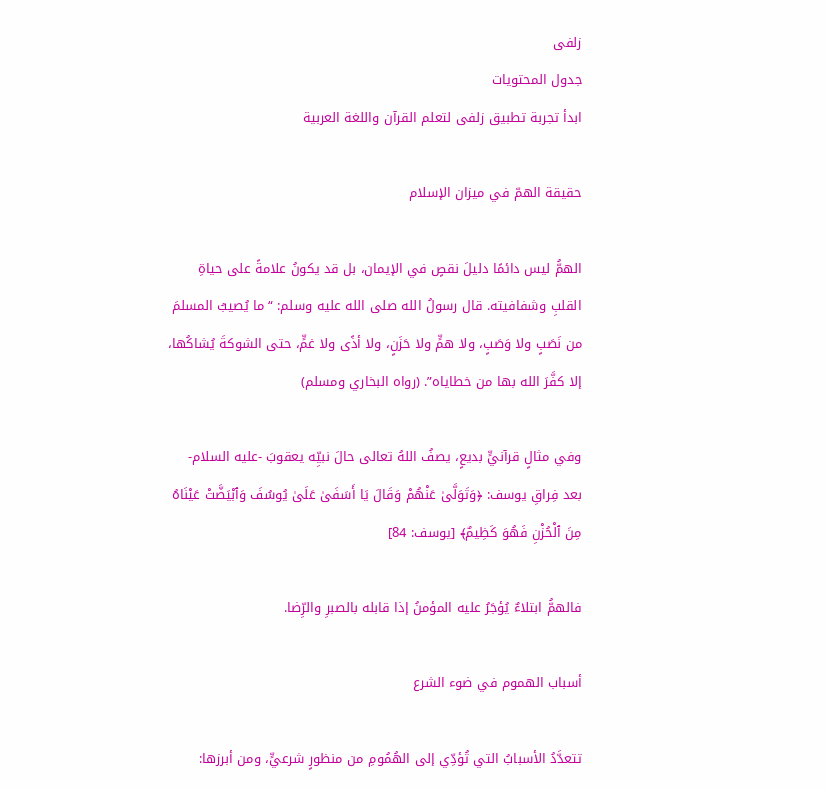زلفى
جدول المحتويات
ابدأ تجربة تطبيق زلفى لتعلم القرآن واللغة العربية

حقيقة الهمّ في ميزان الإسلام

الهمُّ ليس دائمًا دليلَ نقصٍ في الإيمان، بل قد يكونُ علامةً على حياةِ القلبِ وشفافيته. قال رسولُ الله صلى الله عليه وسلم: “ما يُصيبُ المسلمَ من نَصَبٍ ولا وَصَبٍ، ولا همٍّ ولا حَزَنٍ، ولا أذًى ولا غمٍّ، حتى الشوكةَ يُشاكُها، إلا كفَّرَ الله بها من خطاياه”. (رواه البخاري ومسلم)

وفي مثالٍ قرآنيٍّ بديعٍ، يصفُ اللهُ تعالى حالَ نبيِّه يعقوبَ -عليه السلام- بعد فِراقِ يوسف: ﴿وَتَوَلَّىٰ عَنْهُمْ وَقَالَ يَا أَسَفَىٰ عَلَىٰ يُوسُفَ وَٱبْيَضَّتْ عَيْنَاهُ مِنَ ٱلْحُزْنِ فَهُوَ كَظِيمٌ﴾ [يوسف: 84]

فالهمُّ ابتلاءٌ يُؤجَرُ عليه المؤمنُ إذا قابله بالصبرِ والرِّضا.

أسباب الهموم في ضوء الشرع

تتعدَّدُ الأسبابُ التي تُؤدِّي إلى الهُمُومِ من منظورٍ شرعيٍّ، ومن أبرزها: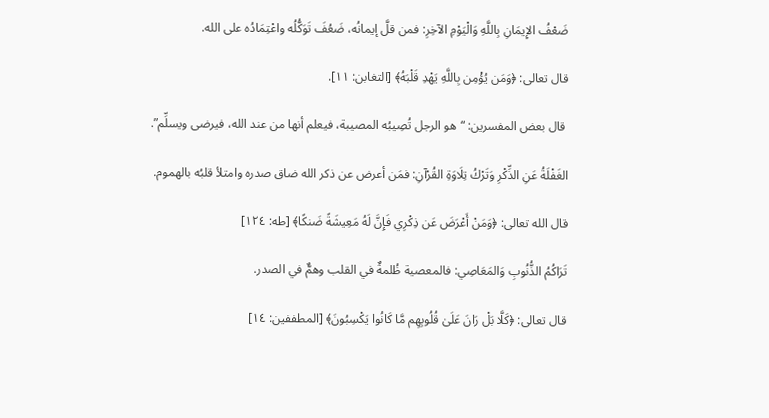ضَعْفُ الإِيمَانِ بِاللَّهِ وَالْيَوْمِ الآخِرِ: فمن قلَّ إيمانُه، ضَعُفَ تَوَكُّلُه واعْتِمَادُه على الله.

قال تعالى: ﴿وَمَن يُؤْمِن بِاللَّهِ يَهْدِ قَلْبَهُ﴾ [التغابن: ١١].

 قال بعض المفسرين: “هو الرجل تُصِيبُه المصيبة، فيعلم أنها من عند الله، فيرضى ويسلِّم”.

الغَفْلَةُ عَنِ الذِّكْرِ وَتَرْكُ تِلَاوَةِ القُرْآنِ: فمَن أعرض عن ذكر الله ضاق صدره وامتلأ قلبُه بالهموم.

قال الله تعالى: ﴿وَمَنْ أَعْرَضَ عَن ذِكْرِي فَإِنَّ لَهُ مَعِيشَةً ضَنكًا﴾ [طه: ١٢٤]

تَرَاكُمُ الذُّنُوبِ وَالمَعَاصِي: فالمعصية ظُلمةٌ في القلب وهمٌّ في الصدر.

قال تعالى: ﴿كَلَّا بَلْ رَانَ عَلَىٰ قُلُوبِهِم مَّا كَانُوا يَكْسِبُونَ﴾ [المطففين: ١٤]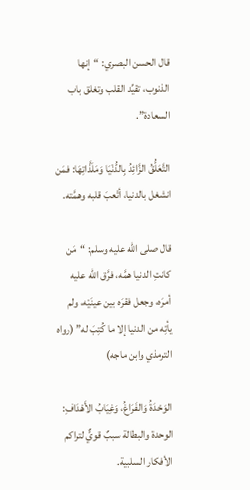قال الحسن البصري: “إنها الذنوب، تقيِّد القلب وتغلق باب السعادة”.

التَّعَلُّقُ الزَّائِدُ بِالدُّنْيَا وَمَلَذَّاتِهَا: فمَن انشغل بالدنيا، أتْعبَ قلبه وهمَّته.

قال صلى الله عليه وسلم: “مَن كانتِ الدنيا همَّه، فرَّق الله عليه أمرَه، وجعل فقرَه بين عينَيْه، ولم يأتِه من الدنيا إلا ما كُتِبَ له” (رواه الترمذي وابن ماجه)

الوَحْدَةُ وَالفَرَاغُ، وَغِيَابُ الأَهْدَافِ: الوحدة والبطالة سببٌ قويٌّ لتراكم الأفكار السلبية.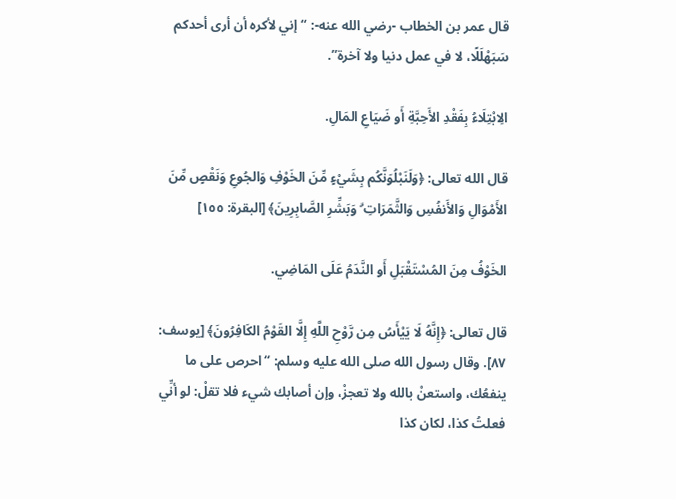قال عمر بن الخطاب -رضي الله عنه-: “إني لأكره أن أرى أحدكم سَبَهْلَلًا، لا في عمل دنيا ولا آخرة”.

الِابْتِلَاءُ بِفَقْدِ الأَحِبَّةِ أَو ضَيَاعِ المَالِ.

قال الله تعالى: ﴿وَلَنَبْلُوَنَّكُم بِشَيْءٍ مِّنَ الخَوْفِ وَالجُوعِ وَنَقْصٍ مِّنَ الأَمْوَالِ وَالأَنفُسِ وَالثَّمَرَاتِ ۗ وَبَشِّرِ الصَّابِرِينَ﴾ [البقرة: ١٥٥]

الخَوْفُ مِنَ المُسْتَقْبَلِ أَو النَّدَمُ عَلَى المَاضِي.

قال تعالى: ﴿إِنَّهُ لَا يَيْأَسُ مِن رَّوْحِ اللَّهِ إِلَّا القَوْمُ الكَافِرُونَ﴾ [يوسف: ٨٧]. وقال رسول الله صلى الله عليه وسلم: “احرص على ما ينفعُك، واستعنْ بالله ولا تعجزْ، وإن أصابك شيء فلا تقلْ: لو أنِّي فعلتُ كذا، لكان كذا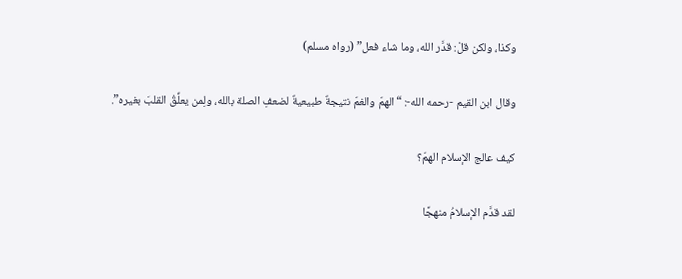وكذا، ولكن قلْ: قدَّر الله، وما شاء فعل” (رواه مسلم)

وقال ابن القيم -رحمه الله-: “الهمّ والغمّ نتيجةٌ طبيعيةٌ لضعفِ الصلة بالله، ولِمن يعلِّقُ القلبَ بغيره”.

كيف عالج الإسلام الهمّ؟

لقد قدَّم الإسلامُ منهجًا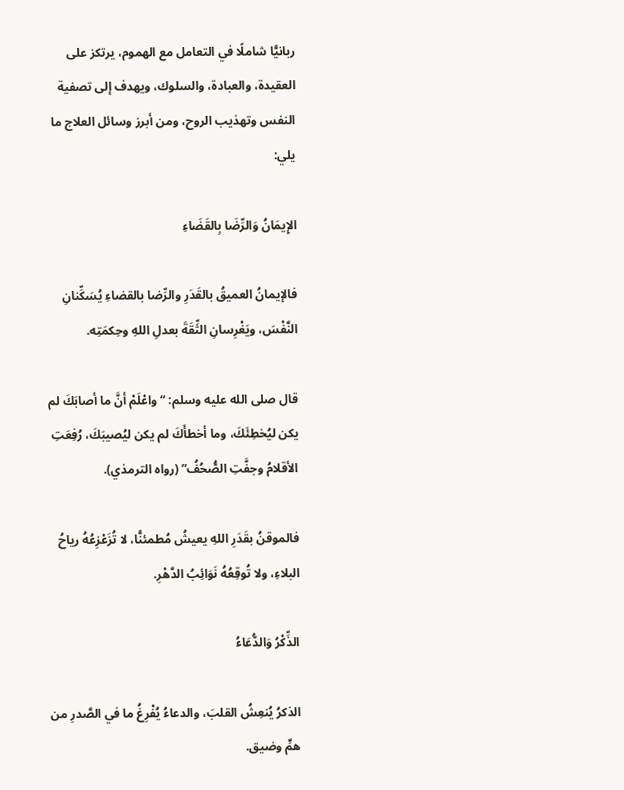ربانيًّا شاملًا في التعامل مع الهموم، يرتكز على العقيدة، والعبادة، والسلوك، ويهدف إلى تصفية النفس وتهذيب الروح، ومن أبرز وسائل العلاج ما يلي:

الإِيمَانُ وَالرِّضَا بِالقَضَاءِ

فالإيمانُ العميقُ بالقَدَرِ والرِّضا بالقضاءِ يُسَكِّنانِ النَّفْسَ، ويَغْرِسانِ الثِّقَةَ بعدلِ اللهِ وحِكمَتِه.

قال صلى الله عليه وسلم: “واعْلَمْ أنَّ ما أصابَكَ لم يكن ليُخطِئَكَ، وما أخطأَكَ لم يكن ليُصيبَكَ، رُفِعَتِ الأقلامُ وجفَّتِ الصُّحُفُ” (رواه الترمذي).

فالموقنُ بقَدَرِ اللهِ يعيشُ مُطمئنًّا، لا تُزَعْزِعُهُ رياحُ البلاءِ، ولا تُوقِعُهُ نَوَائِبُ الدَّهْرِ.

الذِّكْرُ وَالدُّعَاءُ

الذكرُ يُنعِشُ القلبَ، والدعاءُ يُفْرِغُ ما في الصَّدرِ من همٍّ وضيق.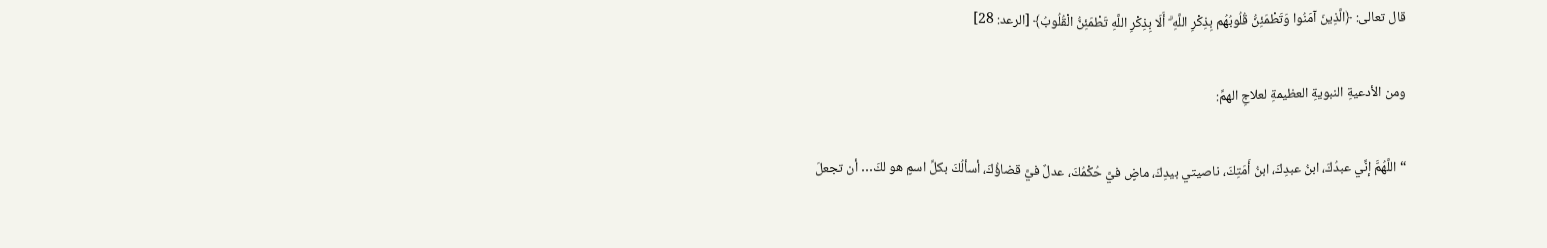قال تعالى: ﴿الَّذِينَ آمَنُوا وَتَطْمَئِنُّ قُلُوبُهُم بِذِكْرِ اللَّهِ ۗ أَلَا بِذِكْرِ اللَّهِ تَطْمَئِنُّ الْقُلُوبُ﴾ [الرعد: 28]

ومن الأدعيةِ النبويةِ العظيمةِ لعلاجِ الهمِّ:

“اللَّهُمَّ إنِّي عبدُكَ، ابنُ عبدِكَ، ابنُ أَمَتِكَ، ناصيتي بيدِكَ، ماضٍ فيَّ حُكْمُكَ، عدلٌ فيَّ قضاؤُكَ، أسألُكَ بكلِّ اسمٍ هو لكَ… أن تجعلَ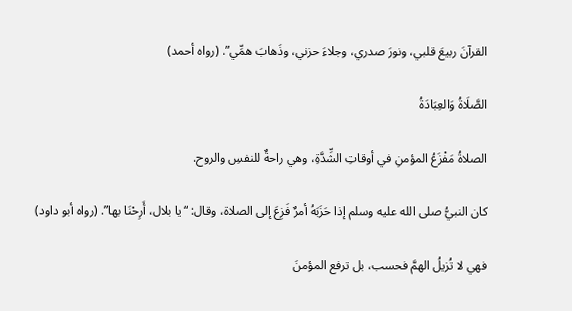القرآنَ ربيعَ قلبي، ونورَ صدري، وجلاءَ حزني، وذَهابَ همِّي”. (رواه أحمد)

الصَّلَاةُ وَالعِبَادَةُ

الصلاةُ مَفْزَعُ المؤمنِ في أوقاتِ الشِّدَّةِ، وهي راحةٌ للنفسِ والروح.

كان النبيُّ صلى الله عليه وسلم إذا حَزَبَهُ أمرٌ فَزِعَ إلى الصلاة، وقال: “يا بلال، أَرِحْنَا بها”. (رواه أبو داود)

فهي لا تُزيلُ الهمَّ فحسب، بل ترفع المؤمنَ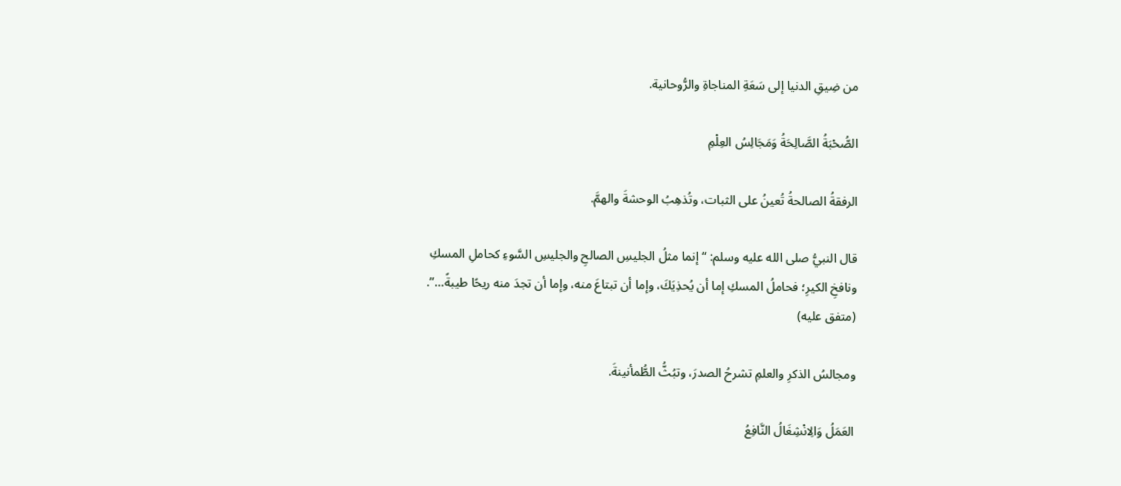من ضِيقِ الدنيا إلى سَعَةِ المناجاةِ والرُّوحانية.

الصُّحْبَةُ الصَّالِحَةُ وَمَجَالِسُ العِلْمِ

الرفقةُ الصالحةُ تُعينُ على الثبات، وتُذهِبُ الوحشةَ والهمَّ.

قال النبيُّ صلى الله عليه وسلم: “إنما مثلُ الجليسِ الصالحِ والجليسِ السَّوءِ كحاملِ المسكِ ونافخِ الكيرِ؛ فحاملُ المسكِ إما أن يُحذِيَكَ، وإما أن تبتاعَ منه، وإما أن تجدَ منه ريحًا طيبةً…”. (متفق عليه)

ومجالسُ الذكرِ والعلمِ تشرحُ الصدرَ، وتبُثُّ الطُّمأنينةَ.

العَمَلُ وَالِانْشِغَالُ النَّافِعُ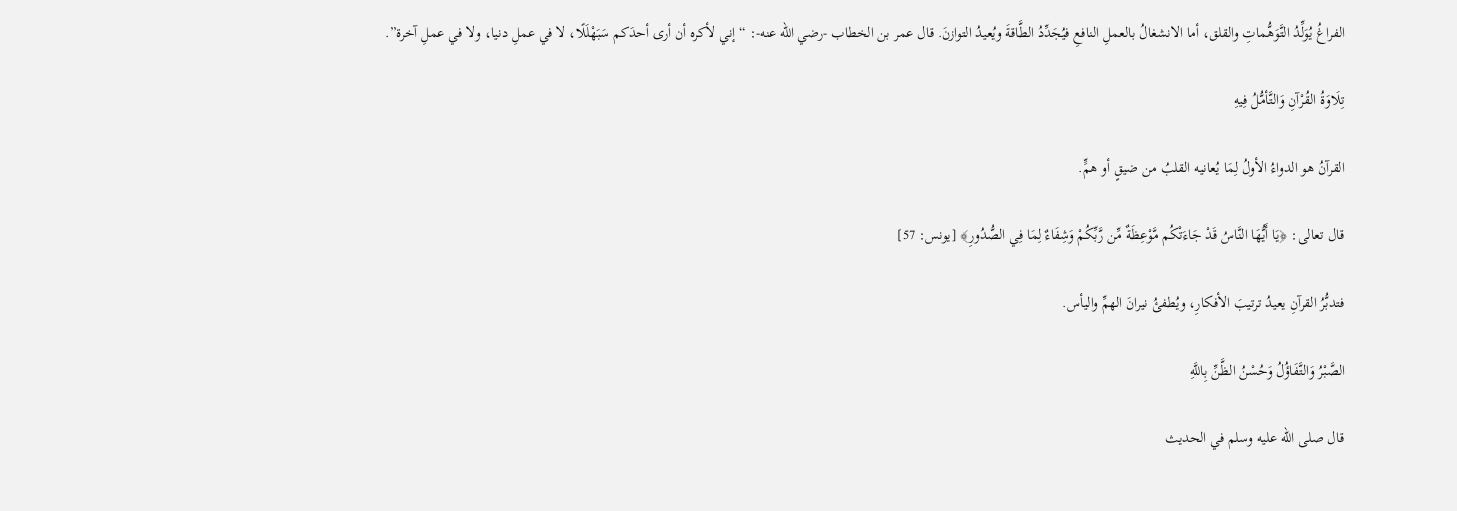الفراغُ يُوَلِّدُ التَّوَهُّماتِ والقلق، أما الانشغالُ بالعملِ النافعِ فيُجَدِّدُ الطَّاقةَ ويُعيدُ التوازنَ. قال عمر بن الخطاب -رضي الله عنه-: “إني لأكره أن أرى أحدَكم سَبَهْلَلًا، لا في عملِ دنيا، ولا في عملِ آخرة”.

تِلَاوَةُ القُرْآنِ وَالتَّأمُّلُ فِيهِ

القرآنُ هو الدواءُ الأولُ لِمَا يُعانيه القلبُ من ضيقٍ أو همٍّ.

قال تعالى: ﴿يَا أَيُّهَا النَّاسُ قَدْ جَاءَتْكُم مَّوْعِظَةٌ مِّن رَّبِّكُمْ وَشِفَاءٌ لِمَا فِي الصُّدُورِ﴾ [يونس: 57]

فتدبُّرُ القرآنِ يعيدُ ترتيبَ الأفكارِ، ويُطفئُ نيرانَ الهمِّ واليأس.

الصَّبْرُ وَالتَّفَاؤُلُ وَحُسْنُ الظَّنِّ بِاللَّهِ

قال صلى الله عليه وسلم في الحديث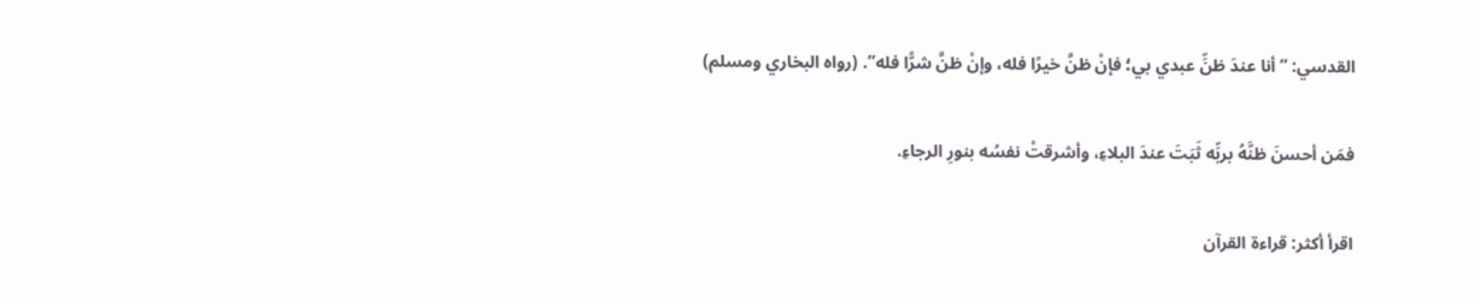القدسي: “أنا عندَ ظنِّ عبدي بي؛ فإنْ ظنَّ خيرًا فله، وإنْ ظنَّ شرًّا فله”. (رواه البخاري ومسلم)

فمَن أحسنَ ظنَّهُ بربِّه ثَبَتَ عندَ البلاءِ، وأشرقتْ نفسُه بنورِ الرجاءِ.

اقرأ أكثر: قراءة القرآن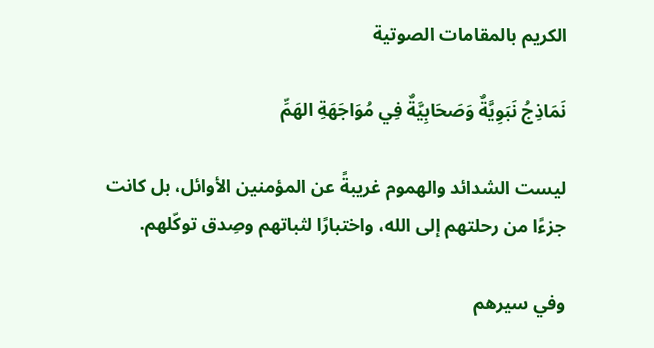الكريم بالمقامات الصوتية

نَمَاذِجُ نَبَوِيَّةٌ وَصَحَابِيَّةٌ فِي مُوَاجَهَةِ الهَمِّ

ليست الشدائد والهموم غريبةً عن المؤمنين الأوائل، بل كانت جزءًا من رحلتهم إلى الله، واختبارًا لثباتهم وصِدق توكّلهم.

وفي سيرهم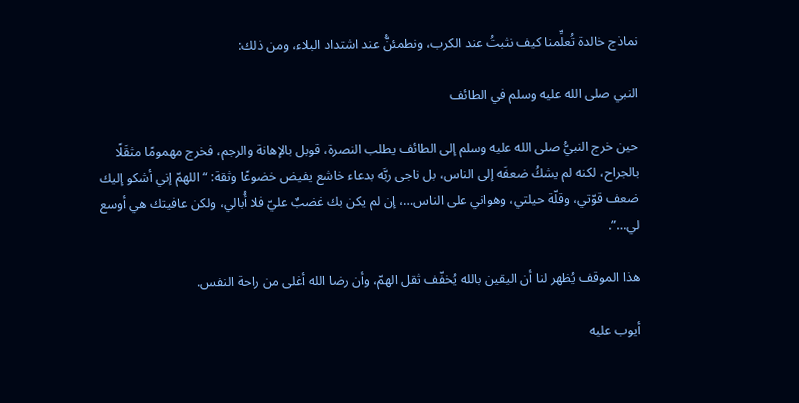نماذج خالدة تُعلِّمنا كيف نثبتُ عند الكرب، ونطمئنُّ عند اشتداد البلاء، ومن ذلك:

النبي صلى الله عليه وسلم في الطائف

حين خرج النبيُّ صلى الله عليه وسلم إلى الطائف يطلب النصرة، قوبل بالإهانة والرجم، فخرج مهمومًا مثقَلًا بالجراح، لكنه لم يشكُ ضعفَه إلى الناس، بل ناجى ربَّه بدعاء خاشع يفيض خضوعًا وثقة: “اللهمّ إني أشكو إليك ضعف قوّتي، وقلّة حيلتي، وهواني على الناس…، إن لم يكن بك غضبٌ عليّ فلا أُبالي، ولكن عافيتك هي أوسع لي…”.

هذا الموقف يُظهر لنا أن اليقين بالله يُخفّف ثقل الهمّ، وأن رضا الله أغلى من راحة النفس.

أيوب عليه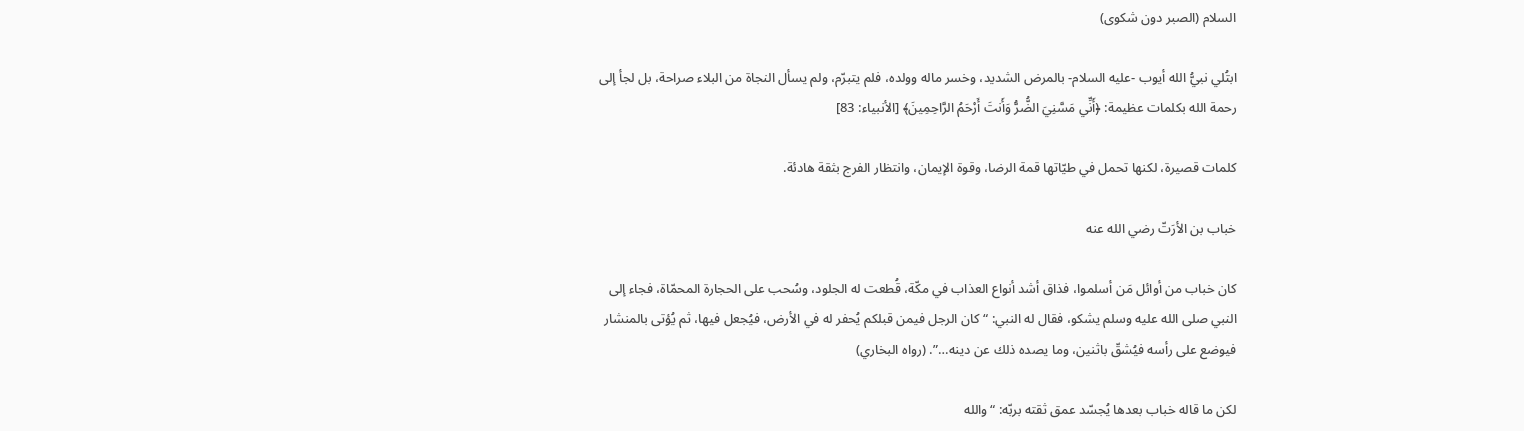السلام (الصبر دون شكوى)

ابتُلي نبيُّ الله أيوب -عليه السلام- بالمرض الشديد، وخسر ماله وولده، فلم يتبرّم، ولم يسأل النجاة من البلاء صراحة، بل لجأ إلى رحمة الله بكلمات عظيمة: ﴿أَنِّي مَسَّنِيَ الضُّرُّ وَأَنتَ أَرْحَمُ الرَّاحِمِينَ﴾ [الأنبياء: 83]

كلمات قصيرة، لكنها تحمل في طيّاتها قمة الرضا، وقوة الإيمان، وانتظار الفرج بثقة هادئة.

خباب بن الأرَتّ رضي الله عنه

كان خباب من أوائل مَن أسلموا، فذاق أشد أنواع العذاب في مكّة، قُطعت له الجلود، وسُحب على الحجارة المحمّاة، فجاء إلى النبي صلى الله عليه وسلم يشكو، فقال له النبي: “كان الرجل فيمن قبلكم يُحفر له في الأرض، فيُجعل فيها، ثم يُؤتى بالمنشار فيوضع على رأسه فيُشقّ باثنين، وما يصده ذلك عن دينه…”. (رواه البخاري)

لكن ما قاله خباب بعدها يُجسّد عمق ثقته بربّه: “والله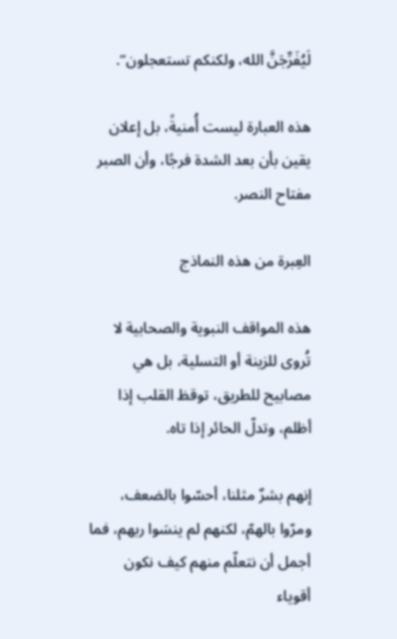لَيُفَرِّجَنَّ الله، ولكنكم تستعجلون”.

هذه العبارة ليست أُمنيةً، بل إعلان يقين بأن بعد الشدة فرجًا، وأن الصبر مفتاح النصر.

العِبرة من هذه النماذج

هذه المواقف النبوية والصحابية لا تُروى للزينة أو التسلية، بل هي مصابيح للطريق، توقظ القلب إذا أظلم، وتدلّ الحائر إذا تاه.

إنهم بشرٌ مثلنا، أحسّوا بالضعف، ومرّوا بالهمّ، لكنهم لم ينسَوا ربهم، فما أجمل أن نتعلّم منهم كيف نكون أقوياء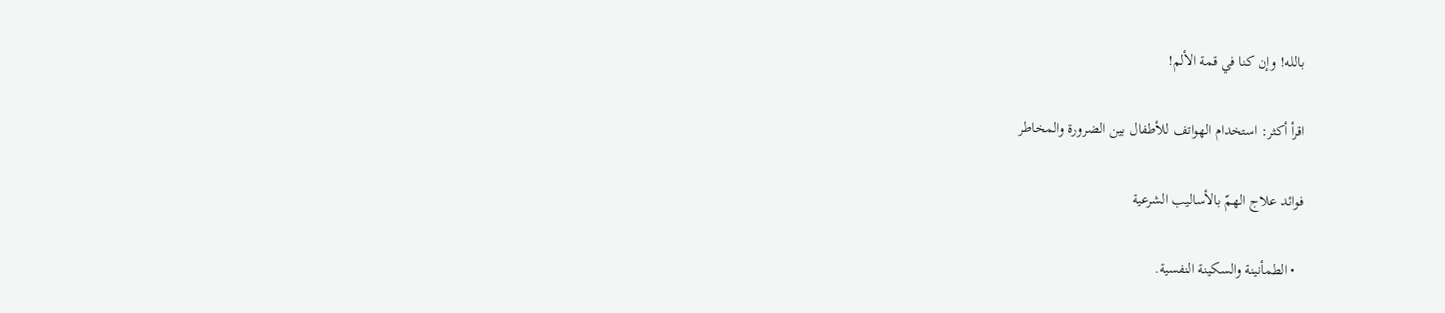بالله! وإن كنا في قمة الألم!

اقرأ أكثر: استخدام الهواتف للأطفال بين الضرورة والمخاطر

فوائد علاج الهمّ بالأساليب الشرعية

  • الطمأنينة والسكينة النفسية.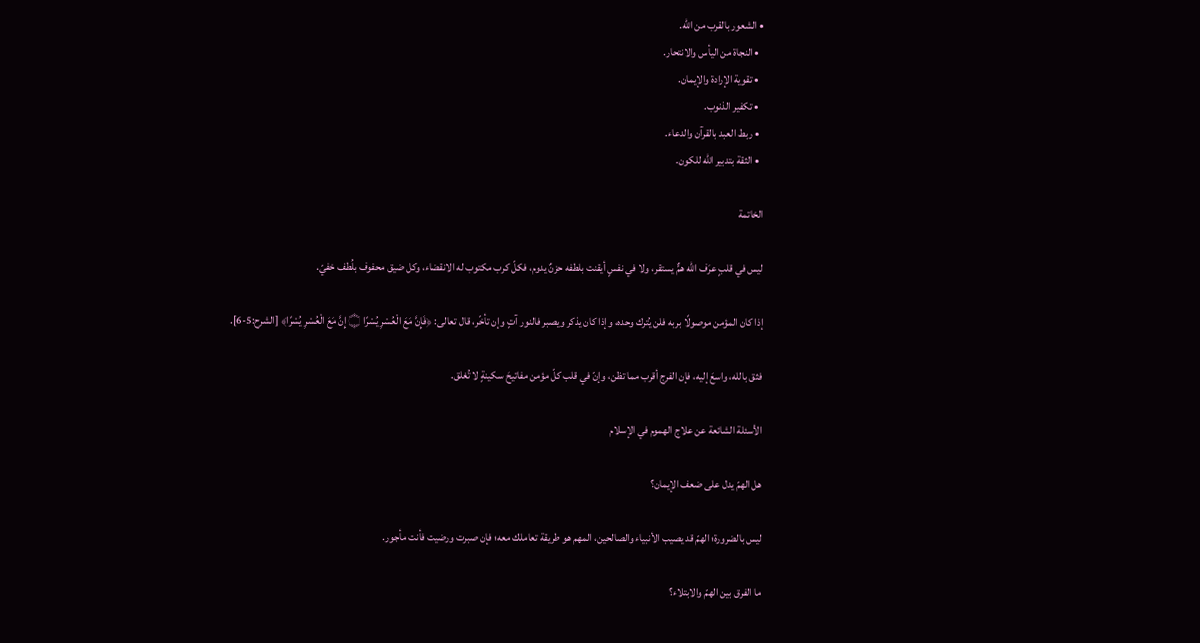• الشعور بالقرب من الله.
  • النجاة من اليأس والانتحار.
  • تقوية الإرادة والإيمان.
  • تكفير الذنوب.
  • ربط العبد بالقرآن والدعاء.
  • الثقة بتدبير الله للكون.

الخاتمة

ليس في قلبٍ عرَف الله همٌّ يستقر، ولا في نفسٍ أيقنت بلطفه حزنٌ يدوم، فكلّ كرب مكتوب له الانقضاء، وكل ضيق محفوف بلُطف خفيّ.

إذا كان المؤمن موصولًا بربه فلن يُترك وحده، وإذا كان يذكر ويصبر فالنور آتٍ وإن تأخّر، قال تعالى: ﴿فَإِنَّ مَعَ الْعُسْرِ يُسْرًا ۝ إِنَّ مَعَ الْعُسْرِ يُسْرًا﴾ [الشرح:5-6].

فثق بالله، واسعَ إليه، فإن الفرج أقرب مما تظن، وإنّ في قلب كلّ مؤمن مفاتيحَ سكينةٍ لا تُغلق.

الأسئلة الشائعة عن علاج الهموم في الإسلام

هل الهمّ يدل على ضعف الإيمان؟

ليس بالضرورة؛ الهمّ قد يصيب الأنبياء والصالحين، المهم هو طريقة تعاملك معه؛ فإن صبرت ورضيت فأنت مأجور.

ما الفرق بين الهمّ والابتلاء؟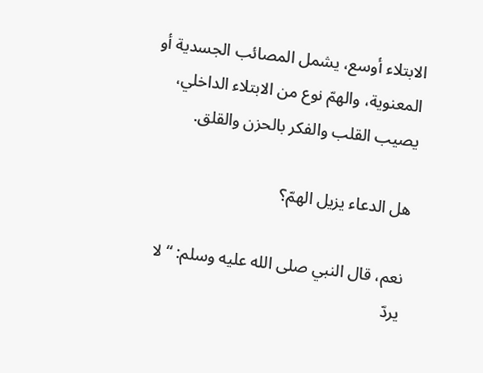الابتلاء أوسع، يشمل المصائب الجسدية أو المعنوية، والهمّ نوع من الابتلاء الداخلي، يصيب القلب والفكر بالحزن والقلق.

هل الدعاء يزيل الهمّ؟

نعم، قال النبي صلى الله عليه وسلم: “لا يردّ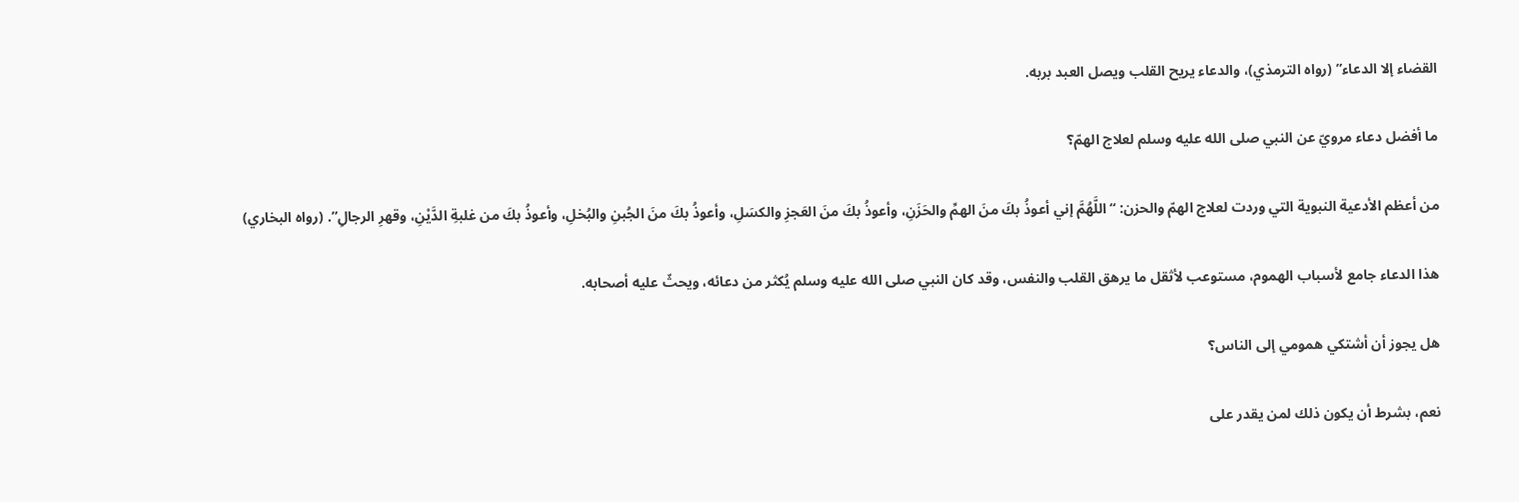القضاء إلا الدعاء” (رواه الترمذي)، والدعاء يريح القلب ويصل العبد بربه.

ما أفضل دعاء مرويّ عن النبي صلى الله عليه وسلم لعلاج الهمّ؟

من أعظم الأدعية النبوية التي وردت لعلاج الهمّ والحزن: “اللَّهُمَّ إني أعوذُ بكَ منَ الهمِّ والحَزَنِ، وأعوذُ بكَ منَ العَجزِ والكسَلِ، وأعوذُ بكَ منَ الجُبنِ والبُخلِ، وأعوذُ بكَ من غلبةِ الدَّيْنِ، وقهرِ الرجالِ”. (رواه البخاري)

هذا الدعاء جامع لأسباب الهموم، مستوعب لأثقل ما يرهق القلب والنفس، وقد كان النبي صلى الله عليه وسلم يُكثر من دعائه، ويحثّ عليه أصحابه.

هل يجوز أن أشتكي همومي إلى الناس؟

نعم، بشرط أن يكون ذلك لمن يقدر على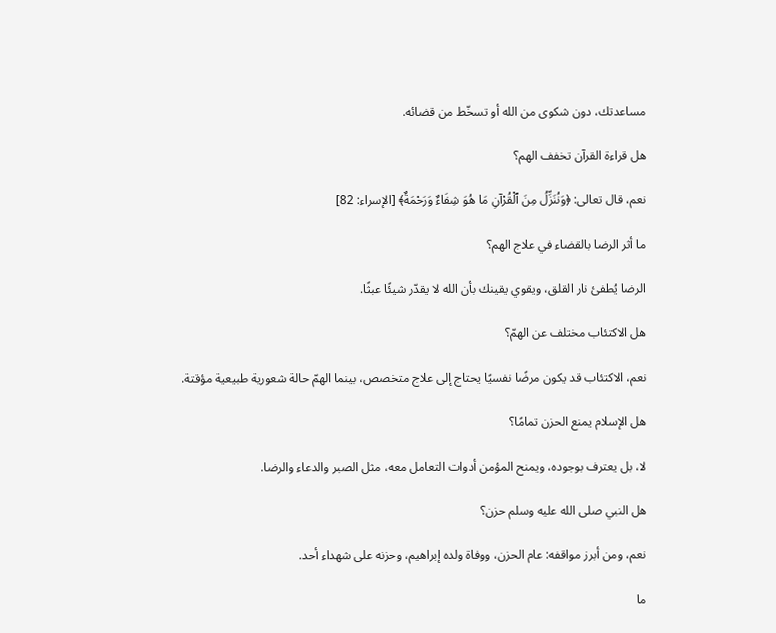مساعدتك، دون شكوى من الله أو تسخّط من قضائه.

هل قراءة القرآن تخفف الهم؟

نعم، قال تعالى: ﴿وَنُنَزِّلُ مِنَ ٱلْقُرْآنِ مَا هُوَ شِفَاءٌ وَرَحْمَةٌ﴾ [الإسراء: 82]

ما أثر الرضا بالقضاء في علاج الهم؟

الرضا يُطفئ نار القلق، ويقوي يقينك بأن الله لا يقدّر شيئًا عبثًا.

هل الاكتئاب مختلف عن الهمّ؟

نعم، الاكتئاب قد يكون مرضًا نفسيًا يحتاج إلى علاج متخصص، بينما الهمّ حالة شعورية طبيعية مؤقتة.

هل الإسلام يمنع الحزن تمامًا؟

لا، بل يعترف بوجوده، ويمنح المؤمن أدوات التعامل معه، مثل الصبر والدعاء والرضا.

هل النبي صلى الله عليه وسلم حزن؟

نعم، ومن أبرز مواقفه: عام الحزن، ووفاة ولده إبراهيم، وحزنه على شهداء أحد.

ما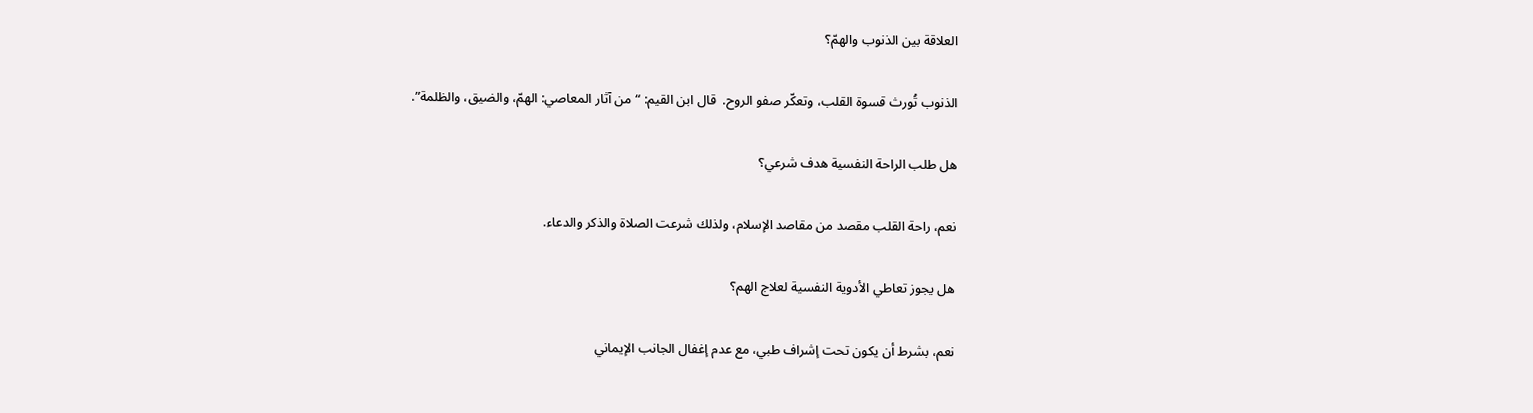العلاقة بين الذنوب والهمّ؟

الذنوب تُورث قسوة القلب، وتعكّر صفو الروح.  قال ابن القيم: “من آثار المعاصي: الهمّ، والضيق، والظلمة”.

هل طلب الراحة النفسية هدف شرعي؟

نعم، راحة القلب مقصد من مقاصد الإسلام، ولذلك شرعت الصلاة والذكر والدعاء.

هل يجوز تعاطي الأدوية النفسية لعلاج الهم؟

نعم، بشرط أن يكون تحت إشراف طبي، مع عدم إغفال الجانب الإيماني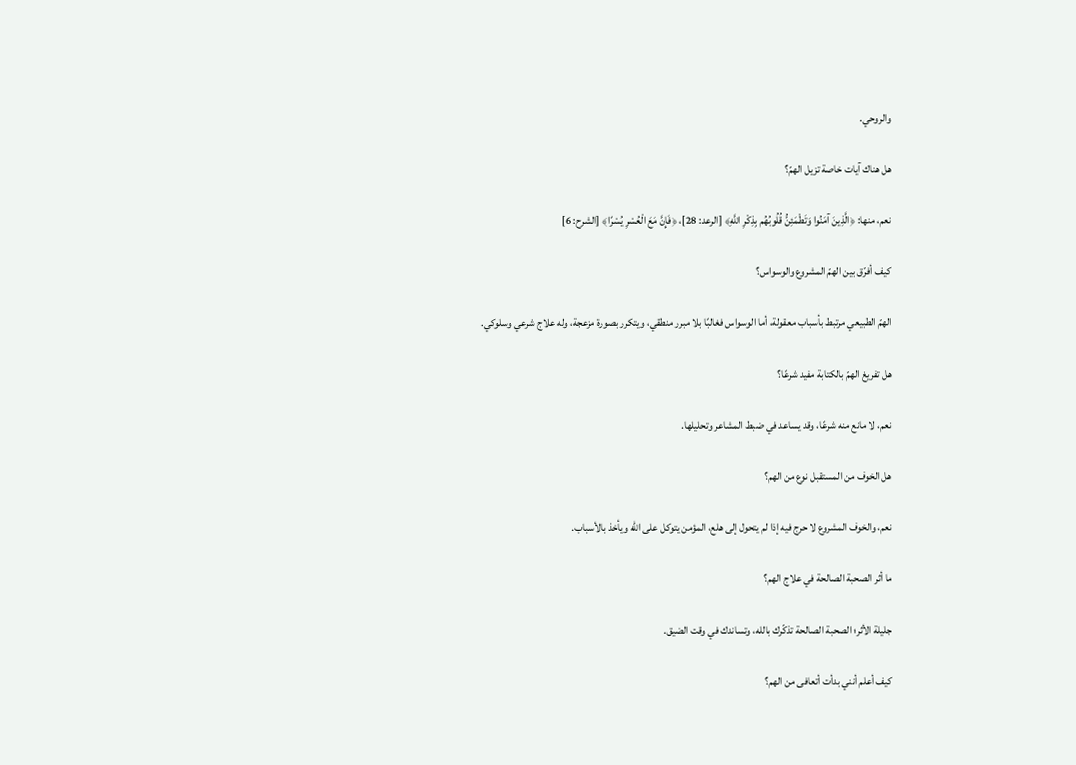والروحي.

هل هناك آيات خاصة تزيل الهمّ؟

نعم، منها: ﴿الَّذِينَ آمَنُوا وَتَطْمَئِنُّ قُلُوبُهُم بِذِكْرِ اللَّهِ﴾ [الرعد: 28]، ﴿فَإِنَّ مَعَ الْعُسْرِ يُسْرًا﴾ [الشرح: 6]

كيف أفرّق بين الهمّ المشروع والوسواس؟

الهمّ الطبيعي مرتبط بأسباب معقولة، أما الوسواس فغالبًا بلا مبرر منطقي، ويتكرر بصورة مزعجة، وله علاج شرعي وسلوكي.

هل تفريغ الهمّ بالكتابة مفيد شرعًا؟

نعم، لا مانع منه شرعًا، وقد يساعد في ضبط المشاعر وتحليلها.

هل الخوف من المستقبل نوع من الهم؟

نعم، والخوف المشروع لا حرج فيه إذا لم يتحول إلى هلع، المؤمن يتوكل على الله ويأخذ بالأسباب.

ما أثر الصحبة الصالحة في علاج الهم؟

جليلة الأثر؛ الصحبة الصالحة تذكّرك بالله، وتساندك في وقت الضيق.

كيف أعلم أنني بدأت أتعافى من الهم؟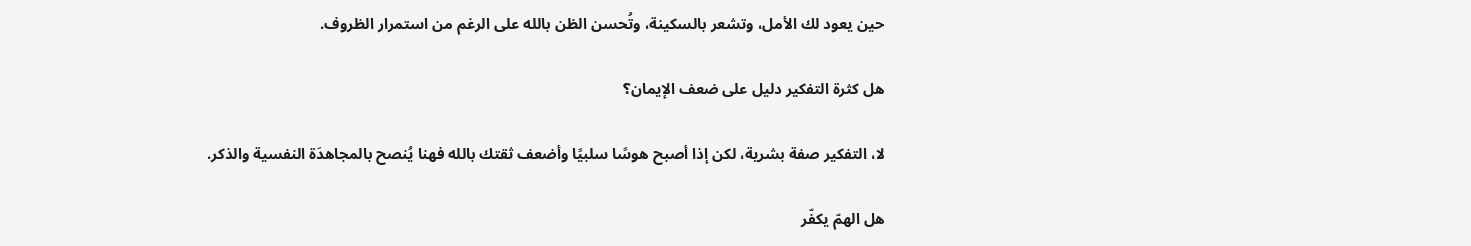حين يعود لك الأمل، وتشعر بالسكينة، وتُحسن الظن بالله على الرغم من استمرار الظروف.

هل كثرة التفكير دليل على ضعف الإيمان؟

لا، التفكير صفة بشرية، لكن إذا أصبح هوسًا سلبيًا وأضعف ثقتك بالله فهنا يُنصح بالمجاهدَة النفسية والذكر.

هل الهمّ يكفّر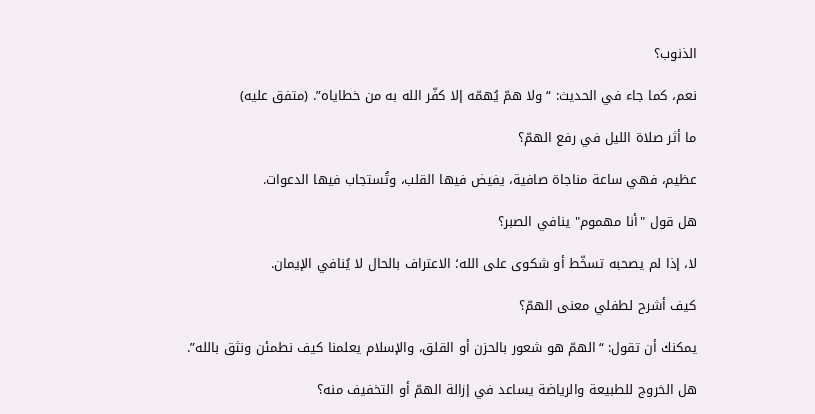الذنوب؟

نعم، كما جاء في الحديث: “ولا همّ يُهمّه إلا كفّر الله به من خطاياه”. (متفق عليه)

ما أثر صلاة الليل في رفع الهمّ؟

عظيم، فهي ساعة مناجاة صافية، يفيض فيها القلب، وتُستجاب فيها الدعوات.

هل قول "أنا مهموم" ينافي الصبر؟

لا، إذا لم يصحبه تسخّط أو شكوى على الله؛ الاعتراف بالحال لا يُنافي الإيمان.

كيف أشرح لطفلي معنى الهمّ؟

يمكنك أن تقول: “الهمّ هو شعور بالحزن أو القلق، والإسلام يعلمنا كيف نطمئن ونثق بالله”.

هل الخروج للطبيعة والرياضة يساعد في إزالة الهمّ أو التخفيف منه؟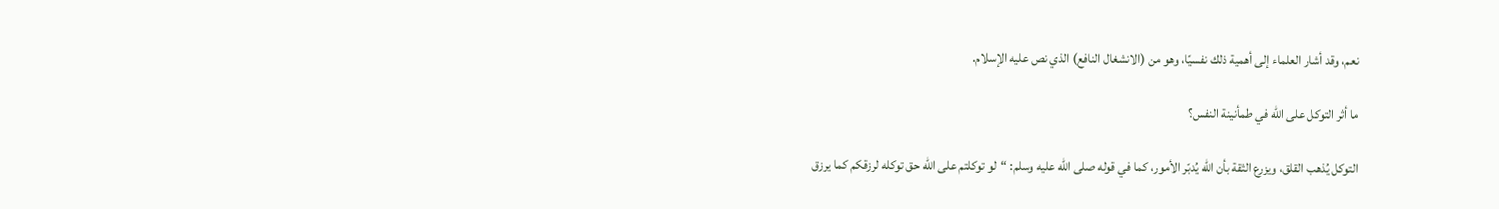نعم، وقد أشار العلماء إلى أهمية ذلك نفسيًا، وهو من (الانشغال النافع) الذي نص عليه الإسلام.

ما أثر التوكل على الله في طمأنينة النفس؟

التوكل يُذهب القلق، ويزرع الثقة بأن الله يُدبّر الأمور، كما في قوله صلى الله عليه وسلم: “لو توكلتم على الله حق توكله لرزقكم كما يرزق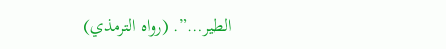الطير…”. (رواه الترمذي)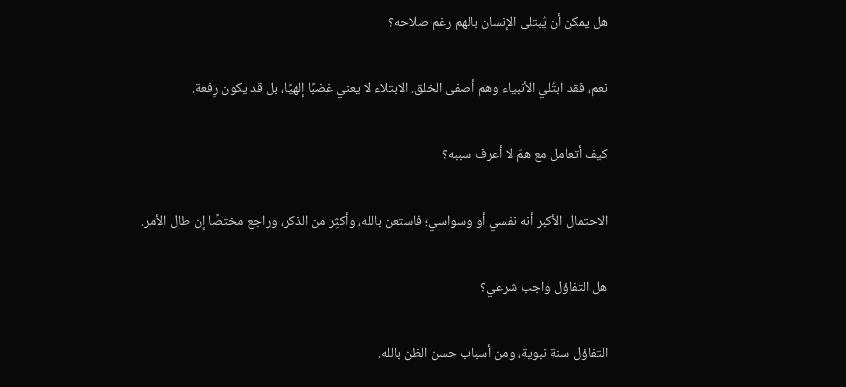هل يمكن أن يُبتلى الإنسان بالهم رغم صلاحه؟

نعم، فقد ابتُلي الأنبياء وهم أصفى الخلق. الابتلاء لا يعني غضبًا إلهيًا، بل قد يكون رِفعة.

كيف أتعامل مع همّ لا أعرف سببه؟

الاحتمال الأكبر أنه نفسي أو وسواسي؛ فاستعن بالله، وأكثِر من الذكر، وراجع مختصًا إن طال الأمر.

هل التفاؤل واجب شرعي؟

التفاؤل سنة نبوية، ومن أسباب حسن الظن بالله.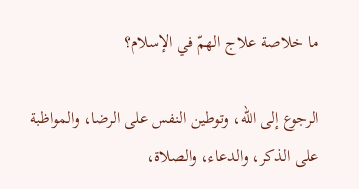ما خلاصة علاج الهمّ في الإسلام؟

الرجوع إلى الله، وتوطين النفس على الرضا، والمواظبة على الذكر، والدعاء، والصلاة،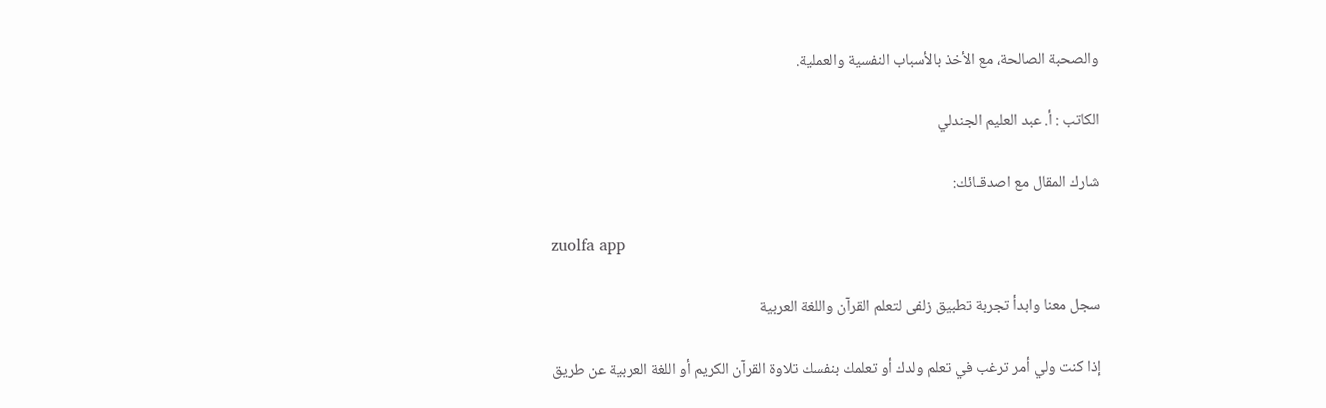والصحبة الصالحة، مع الأخذ بالأسباب النفسية والعملية.

الكاتب : أ. عبد العليم الجندلي

شارك المقال مع اصدقـائك:

zuolfa app

سجل معنا وابدأ تجربة تطبيق زلفى لتعلم القرآن واللغة العربية

إذا كنت ولي أمر ترغب في تعلم ولدك أو تعلمك بنفسك تلاوة القرآن الكريم أو اللغة العربية عن طريق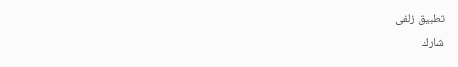تطبيق زلفى
شارك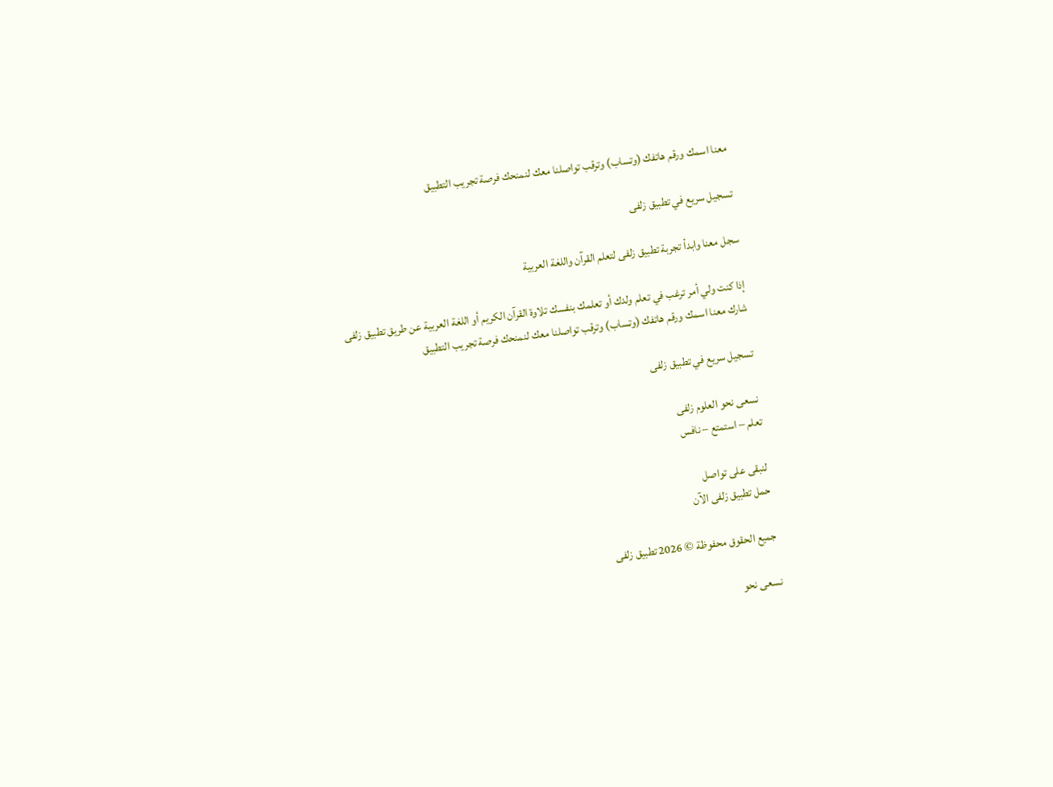معنا اسمك ورقم هاتفك (وتساب) وترقب تواصلنا معك لنمنحك فرصة تجريب التطبيق

تسجيل سريع في تطبيق زلفى

سجل معنا وابدأ تجربة تطبيق زلفى لتعلم القرآن واللغة العربية

إذا كنت ولي أمر ترغب في تعلم ولدك أو تعلمك بنفسك تلاوة القرآن الكريم أو اللغة العربية عن طريق تطبيق زلفى
شارك معنا اسمك ورقم هاتفك (وتساب) وترقب تواصلنا معك لنمنحك فرصة تجريب التطبيق

تسجيل سريع في تطبيق زلفى

نسعى نحو العلوم زلفى
تعلم – استمتع – نافس

لنبقى على تواصل
حمل تطبيق زلفى الآن

جميع الحقوق محفوظة © 2026 تطبيق زلفى

نسعى نحو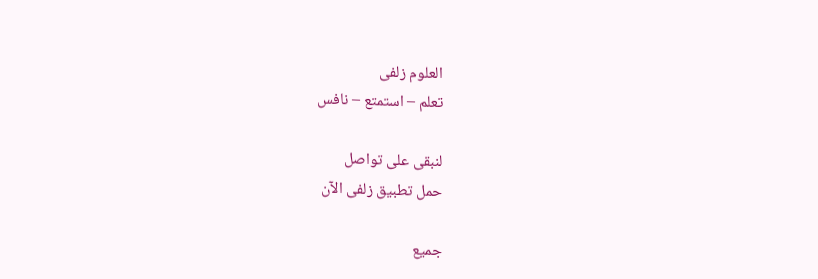العلوم زلفى
تعلم – استمتع – نافس

لنبقى على تواصل
حمل تطبيق زلفى الآن

جميع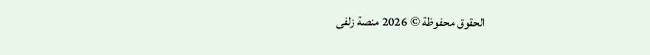الحقوق محفوظة © 2026 منصة زلفى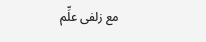مع زلفى علِّم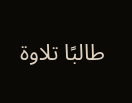طالبًا تلاوة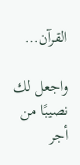القرآن…

واجعل لك نصيبًا من أجر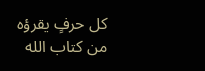كل حرفٍ يقرؤه من كتاب الله